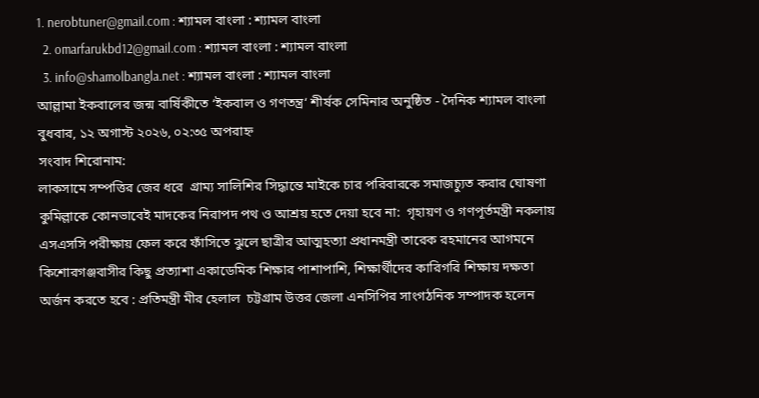1. nerobtuner@gmail.com : শ্যামল বাংলা : শ্যামল বাংলা
  2. omarfarukbd12@gmail.com : শ্যামল বাংলা : শ্যামল বাংলা
  3. info@shamolbangla.net : শ্যামল বাংলা : শ্যামল বাংলা
আল্লামা ইকবালের জন্ম বার্ষিকীতে ‘ইকবাল ও গণতন্ত্র‘ শীর্ষক সেমিনার অনুষ্ঠিত - দৈনিক শ্যামল বাংলা
বুধবার, ১২ অগাস্ট ২০২৬, ০২:৩৫ অপরাহ্ন
সংবাদ শিরোনাম:
লাকসামে সম্পত্তির জের ধরে  গ্রাম্য সালিশির সিদ্ধান্তে মাইকে চার পরিবারকে সমাজচ্যুত করার ঘোষণা  কুমিল্লাকে কোনভাবেই মাদকের নিরাপদ পথ ও আশ্রয় হতে দেয়া হবে না:  গৃহায়ণ ও গণপূর্তমন্ত্রী নকলায় এসএসসি পরীক্ষায় ফেল করে ফাঁসিতে ঝুলে ছাত্রীর আত্মহত্যা প্রধানমন্ত্রী তারেক রহমানের আগমনে কিশোরগঞ্জবাসীর কিছু প্রত্যাশা একাডেমিক শিক্ষার পাশাপাশি, শিক্ষার্থীদের কারিগরি শিক্ষায় দক্ষতা অর্জন করতে হবে : প্রতিমন্ত্রী মীর হেলাল  চট্টগ্রাম উত্তর জেলা এনসিপির সাংগঠনিক সম্পাদক হলেন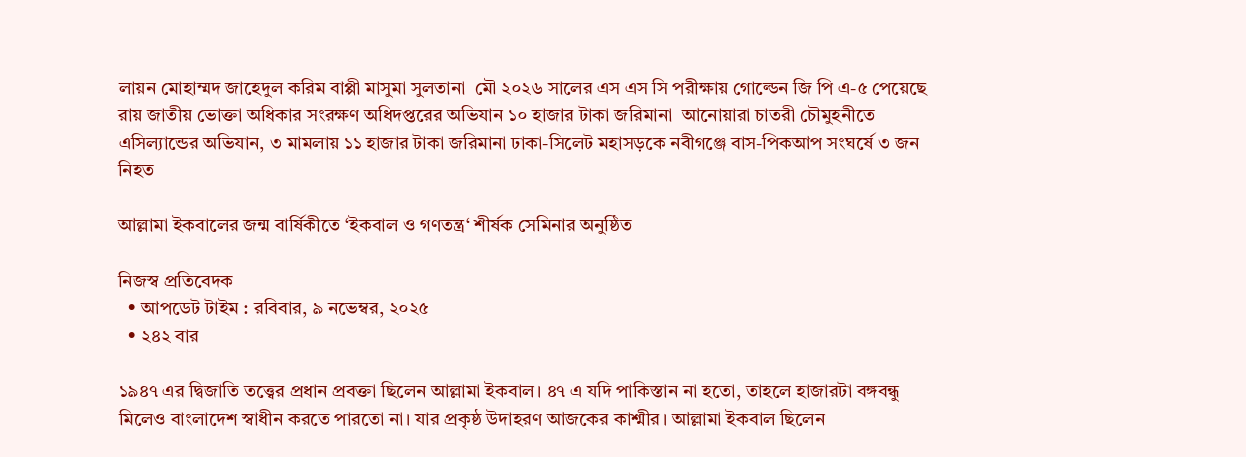লায়ন মোহাম্মদ জাহেদুল করিম বাপ্পী মাসুমা সুলতানা  মৌ ২০২৬ সালের এস এস সি পরীক্ষায় গোল্ডেন জি পি এ-৫ পেয়েছে রায় জাতীয় ভোক্তা অধিকার সংরক্ষণ অধিদপ্তরের অভিযান ১০ হাজার টাকা জরিমানা  আনোয়ারা চাতরী চৌমুহনীতে এসিল্যান্ডের অভিযান, ৩ মামলায় ১১ হাজার টাকা জরিমানা ঢাকা-সিলেট মহাসড়কে নবীগঞ্জে বাস-পিকআপ সংঘর্ষে ৩ জন নিহত

আল্লামা ইকবালের জন্ম বার্ষিকীতে ‘ইকবাল ও গণতন্ত্র‘ শীর্ষক সেমিনার অনুষ্ঠিত

নিজস্ব প্রতিবেদক
  • আপডেট টাইম : রবিবার, ৯ নভেম্বর, ২০২৫
  • ২৪২ বার

১৯৪৭ এর দ্বিজাতি তত্ত্বের প্রধান প্রবক্তা ছিলেন আল্লামা ইকবাল। ৪৭ এ যদি পাকিস্তান না হতো, তাহলে হাজারটা বঙ্গবন্ধু মিলেও বাংলাদেশ স্বাধীন করতে পারতো না। যার প্রকৃষ্ঠ উদাহরণ আজকের কাশ্মীর। আল্লামা ইকবাল ছিলেন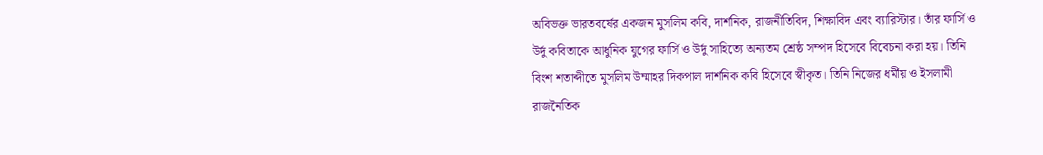অবিভক্ত ভারতবর্ষের একজন মুসলিম কবি, দার্শনিক, রাজনীতিবিদ, শিক্ষাবিদ এবং ব্যারিস্টার। তাঁর ফার্সি ও উর্দু কবিতাকে আধুনিক যুগের ফার্সি ও উর্দু সাহিত্যে অন্যতম শ্রেষ্ঠ সম্পদ হিসেবে বিবেচনা করা হয়। তিনি বিংশ শতাব্দীতে মুসলিম উম্মাহর দিকপাল দার্শনিক কবি হিসেবে স্বীকৃত। তিনি নিজের ধর্মীয় ও ইসলামী রাজনৈতিক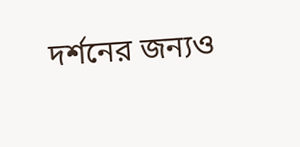দর্শনের জন্যও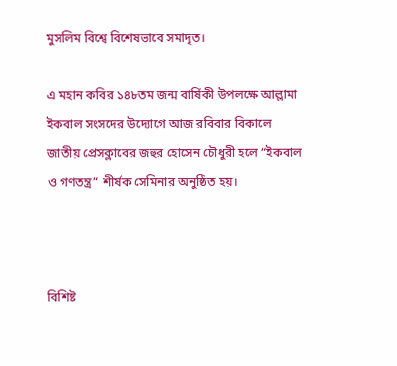মুসলিম বিশ্বে বিশেষভাবে সমাদৃত।

এ মহান কবির ১৪৮তম জন্ম বার্ষিকী উপলক্ষে আল্লামা ইকবাল সংসদের উদ্যোগে আজ রবিবার বিকালে জাতীয় প্রেসক্লাবের জহুর হোসেন চৌধুরী হলে “ইকবাল ও গণতন্ত্র” শীর্ষক সেমিনার অনুষ্ঠিত হয়।



বিশিষ্ট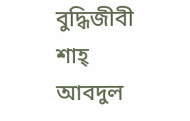বুদ্ধিজীবী শাহ্ আবদুল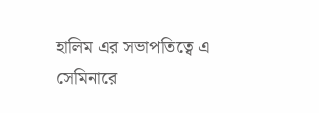হালিম এর সভাপতিত্বে এ সেমিনারে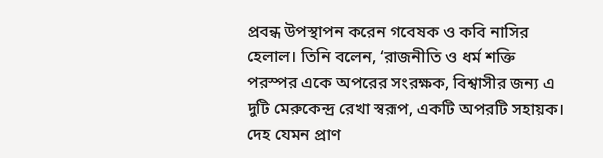প্রবন্ধ উপস্থাপন করেন গবেষক ও কবি নাসির হেলাল। তিনি বলেন, ‘রাজনীতি ও ধর্ম শক্তি পরস্পর একে অপরের সংরক্ষক, বিশ্বাসীর জন্য এ দুটি মেরুকেন্দ্র রেখা স্বরূপ, একটি অপরটি সহায়ক। দেহ যেমন প্রাণ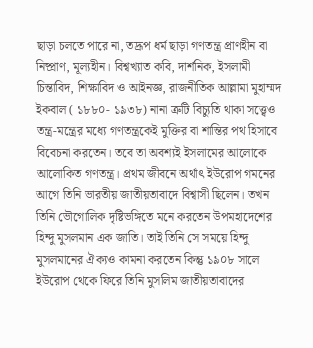ছাড়া চলতে পারে না, তদ্রূপ ধর্ম ছাড়া গণতন্ত্র প্রাণহীন বা নিষ্প্রাণ, মূল্যহীন। বিশ্বখ্যাত কবি, দার্শনিক, ইসলামী চিন্তাবিদ, শিক্ষাবিদ ও আইনজ্ঞ, রাজনীতিক আল্লামা মুহাম্মদ ইকবাল ( ১৮৮০- ১৯৩৮) নানা ত্রুটি বিচ্যুতি থাকা সত্ত্বেও তন্ত্র-মন্ত্রের মধ্যে গণতন্ত্রকেই মুক্তির বা শান্তির পথ হিসাবে বিবেচনা করতেন। তবে তা অবশ্যই ইসলামের আলোকে আলোকিত গণতন্ত্র। প্রথম জীবনে অর্থাৎ ইউরোপ গমনের আগে তিনি ভারতীয় জাতীয়তাবাদে বিশ্বাসী ছিলেন। তখন তিনি ভৌগোলিক দৃষ্টিভঙ্গিতে মনে করতেন উপমহাদেশের হিন্দু মুসলমান এক জাতি। তাই তিনি সে সময়ে হিন্দু মুসলমানের ঐক্যও কামনা করতেন কিন্তু ১৯০৮ সালে ইউরোপ থেকে ফিরে তিনি মুসলিম জাতীয়তাবাদের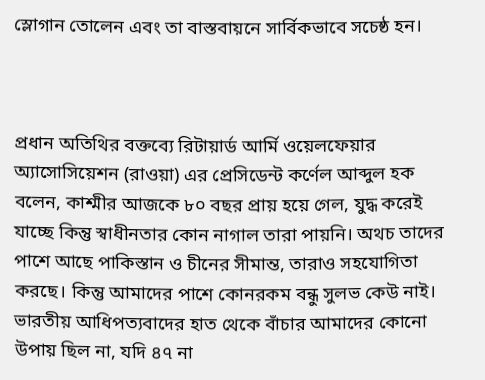স্লোগান তোলেন এবং তা বাস্তবায়নে সার্বিকভাবে সচেষ্ঠ হন।



প্রধান অতিথির বক্তব্যে রিটায়ার্ড আর্মি ওয়েলফেয়ার অ্যাসোসিয়েশন (রাওয়া) এর প্রেসিডেন্ট কর্ণেল আব্দুল হক বলেন, কাশ্মীর আজকে ৮০ বছর প্রায় হয়ে গেল, যুদ্ধ করেই যাচ্ছে কিন্তু স্বাধীনতার কোন নাগাল তারা পায়নি। অথচ তাদের পাশে আছে পাকিস্তান ও চীনের সীমান্ত, তারাও সহযোগিতা করছে। কিন্তু আমাদের পাশে কোনরকম বন্ধু সুলভ কেউ নাই। ভারতীয় আধিপত্যবাদের হাত থেকে বাঁচার আমাদের কোনো উপায় ছিল না, যদি ৪৭ না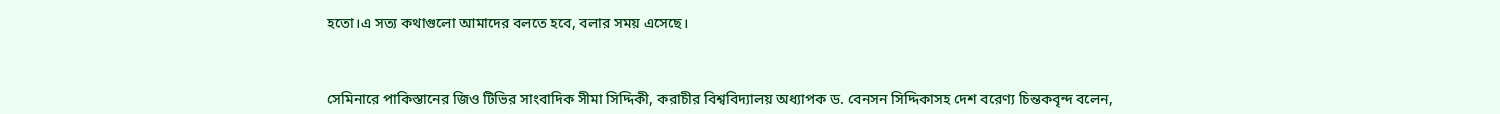হতো।এ সত্য কথাগুলো আমাদের বলতে হবে, বলার সময় এসেছে।



সেমিনারে পাকিস্তানের জিও টিভির সাংবাদিক সীমা সিদ্দিকী, করাচীর বিশ্ববিদ্যালয় অধ্যাপক ড. বেনসন সিদ্দিকাসহ দেশ বরেণ্য চিন্তকবৃন্দ বলেন,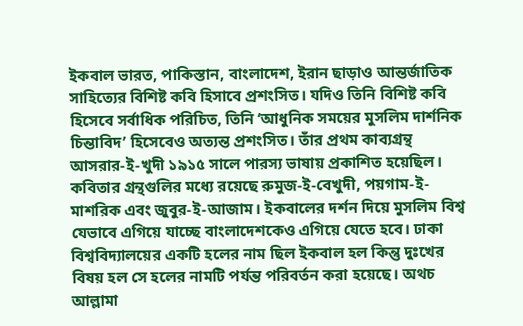ইকবাল ভারত, পাকিস্তান, বাংলাদেশ, ইরান ছাড়াও আন্তর্জাতিক সাহিত্যের বিশিষ্ট কবি হিসাবে প্রশংসিত। যদিও তিনি বিশিষ্ট কবি হিসেবে সর্বাধিক পরিচিত, তিনি ‘আধুনিক সময়ের মুসলিম দার্শনিক চিন্তাবিদ’ হিসেবেও অত্যন্ত প্রশংসিত। তাঁর প্রথম কাব্যগ্রন্থ আসরার-ই-খুদী ১৯১৫ সালে পারস্য ভাষায় প্রকাশিত হয়েছিল। কবিতার গ্রন্থগুলির মধ্যে রয়েছে রুমুজ-ই-বেখুদী, পয়গাম-ই-মাশরিক এবং জুবুর-ই-আজাম। ইকবালের দর্শন দিয়ে মুসলিম বিশ্ব যেভাবে এগিয়ে যাচ্ছে বাংলাদেশকেও এগিয়ে যেতে হবে। ঢাকা বিশ্ববিদ্যালয়ের একটি হলের নাম ছিল ইকবাল হল কিন্তু দুঃখের বিষয় হল সে হলের নামটি পর্যন্ত পরিবর্তন করা হয়েছে। অথচ আল্লামা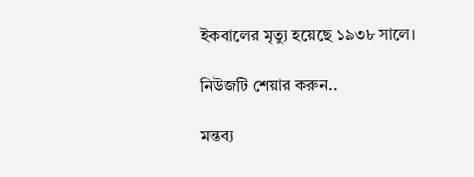ইকবালের মৃত্যু হয়েছে ১৯৩৮ সালে।

নিউজটি শেয়ার করুন..

মন্তব্য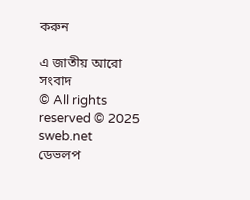করুন

এ জাতীয় আরো সংবাদ
© All rights reserved © 2025 sweb.net
ডেভলপ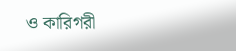ও কারিগরী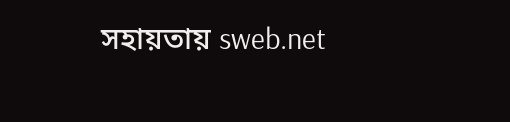সহায়তায় sweb.net